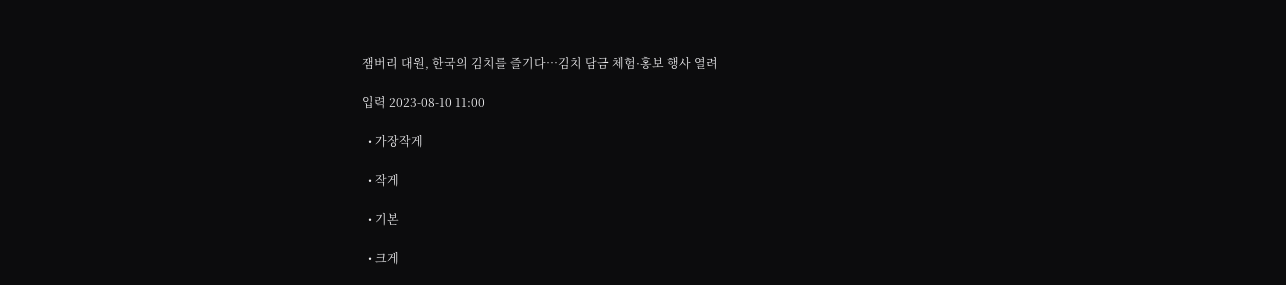잼버리 대원, 한국의 김치를 즐기다…김치 담금 체험·홍보 행사 열려

입력 2023-08-10 11:00

  • 가장작게

  • 작게

  • 기본

  • 크게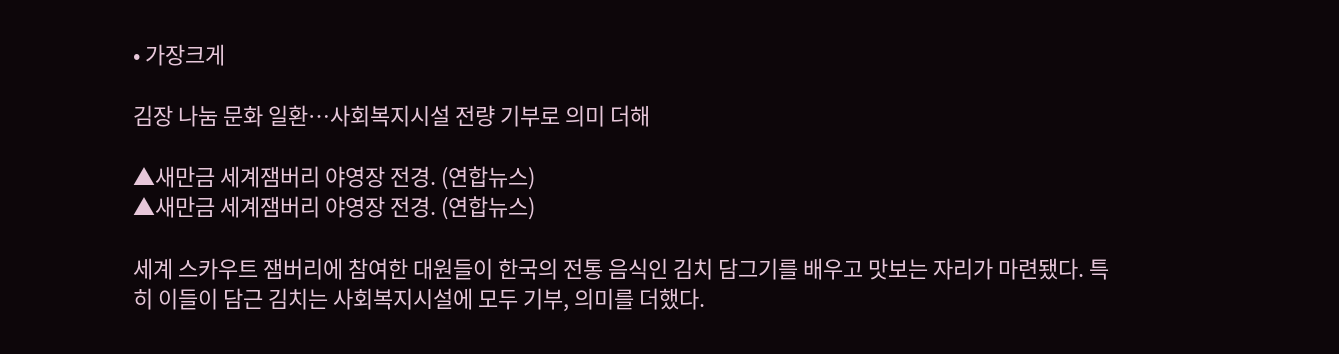• 가장크게

김장 나눔 문화 일환…사회복지시설 전량 기부로 의미 더해

▲새만금 세계잼버리 야영장 전경. (연합뉴스)
▲새만금 세계잼버리 야영장 전경. (연합뉴스)

세계 스카우트 잼버리에 참여한 대원들이 한국의 전통 음식인 김치 담그기를 배우고 맛보는 자리가 마련됐다. 특히 이들이 담근 김치는 사회복지시설에 모두 기부, 의미를 더했다.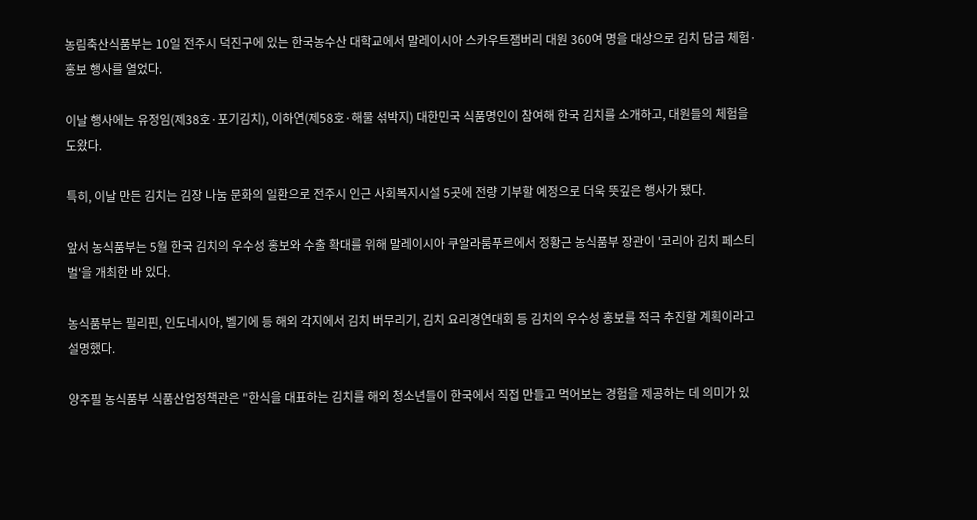농림축산식품부는 10일 전주시 덕진구에 있는 한국농수산 대학교에서 말레이시아 스카우트잼버리 대원 360여 명을 대상으로 김치 담금 체험·홍보 행사를 열었다.

이날 행사에는 유정임(제38호·포기김치), 이하연(제58호·해물 섞박지) 대한민국 식품명인이 참여해 한국 김치를 소개하고, 대원들의 체험을 도왔다.

특히, 이날 만든 김치는 김장 나눔 문화의 일환으로 전주시 인근 사회복지시설 5곳에 전량 기부할 예정으로 더욱 뜻깊은 행사가 됐다.

앞서 농식품부는 5월 한국 김치의 우수성 홍보와 수출 확대를 위해 말레이시아 쿠알라룸푸르에서 정황근 농식품부 장관이 '코리아 김치 페스티벌'을 개최한 바 있다.

농식품부는 필리핀, 인도네시아, 벨기에 등 해외 각지에서 김치 버무리기, 김치 요리경연대회 등 김치의 우수성 홍보를 적극 추진할 계획이라고 설명했다.

양주필 농식품부 식품산업정책관은 "한식을 대표하는 김치를 해외 청소년들이 한국에서 직접 만들고 먹어보는 경험을 제공하는 데 의미가 있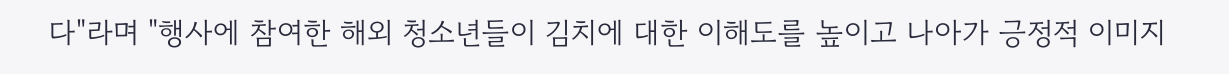다"라며 "행사에 참여한 해외 청소년들이 김치에 대한 이해도를 높이고 나아가 긍정적 이미지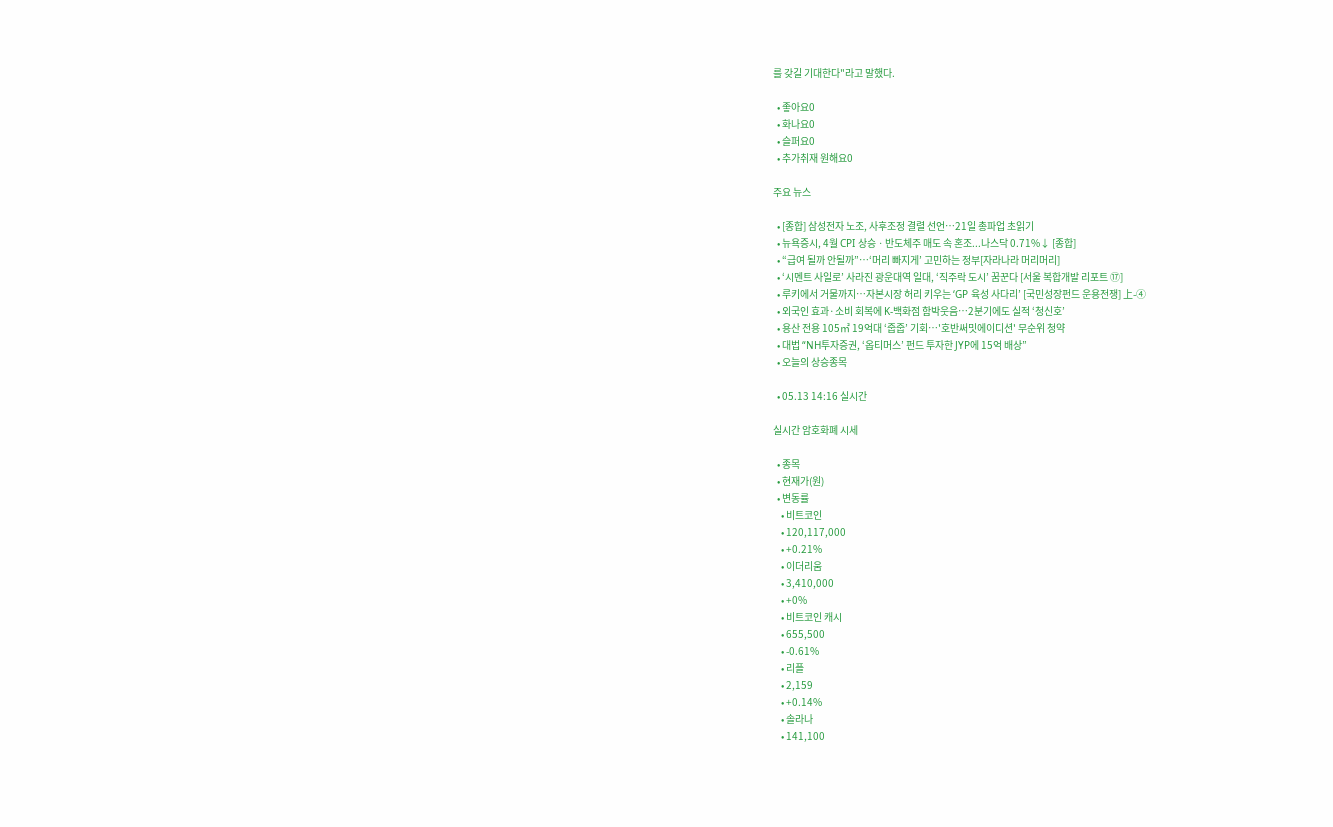를 갖길 기대한다"라고 말했다.

  • 좋아요0
  • 화나요0
  • 슬퍼요0
  • 추가취재 원해요0

주요 뉴스

  • [종합] 삼성전자 노조, 사후조정 결렬 선언…21일 총파업 초읽기
  • 뉴욕증시, 4월 CPI 상승ㆍ반도체주 매도 속 혼조...나스닥 0.71%↓ [종합]
  • “급여 될까 안될까”…‘머리 빠지게’ 고민하는 정부[자라나라 머리머리]
  • ‘시멘트 사일로’ 사라진 광운대역 일대, ‘직주락 도시’ 꿈꾼다 [서울 복합개발 리포트 ⑰]
  • 루키에서 거물까지…자본시장 허리 키우는 ‘GP 육성 사다리’ [국민성장펀드 운용전쟁] 上-④
  • 외국인 효과·소비 회복에 K-백화점 함박웃음⋯2분기에도 실적 ‘청신호’
  • 용산 전용 105㎡ 19억대 ‘줍줍’ 기회…'호반써밋에이디션' 무순위 청약
  • 대법 “NH투자증권, ‘옵티머스’ 펀드 투자한 JYP에 15억 배상”
  • 오늘의 상승종목

  • 05.13 14:16 실시간

실시간 암호화폐 시세

  • 종목
  • 현재가(원)
  • 변동률
    • 비트코인
    • 120,117,000
    • +0.21%
    • 이더리움
    • 3,410,000
    • +0%
    • 비트코인 캐시
    • 655,500
    • -0.61%
    • 리플
    • 2,159
    • +0.14%
    • 솔라나
    • 141,100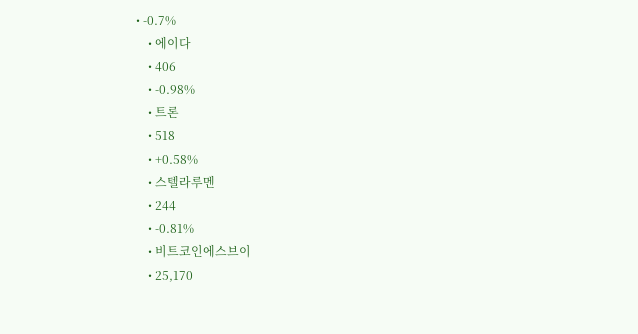• -0.7%
    • 에이다
    • 406
    • -0.98%
    • 트론
    • 518
    • +0.58%
    • 스텔라루멘
    • 244
    • -0.81%
    • 비트코인에스브이
    • 25,170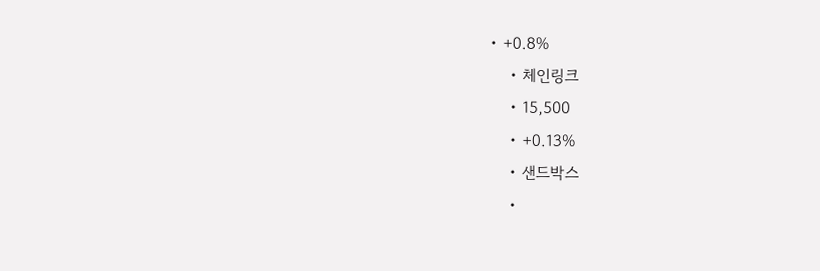• +0.8%
    • 체인링크
    • 15,500
    • +0.13%
    • 샌드박스
    •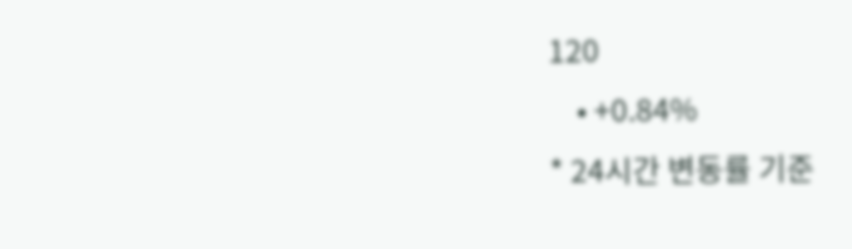120
    • +0.84%
* 24시간 변동률 기준